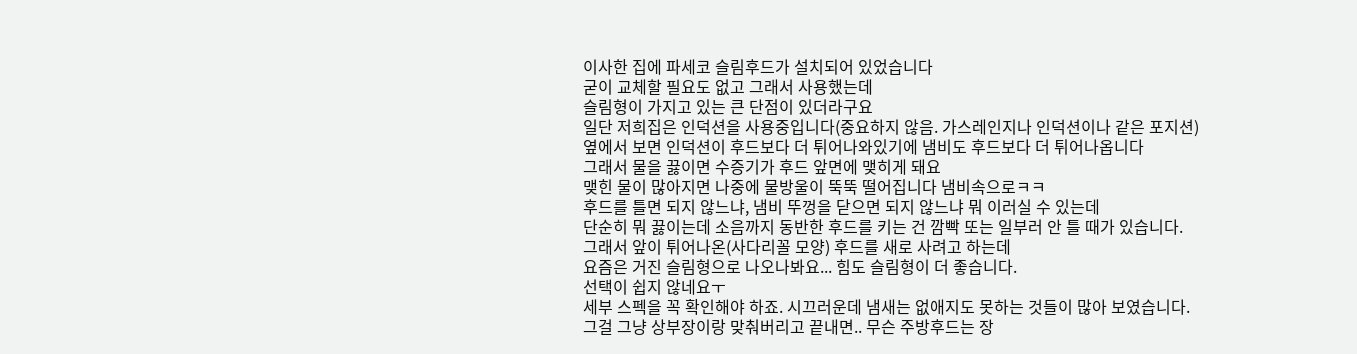이사한 집에 파세코 슬림후드가 설치되어 있었습니다
굳이 교체할 필요도 없고 그래서 사용했는데
슬림형이 가지고 있는 큰 단점이 있더라구요
일단 저희집은 인덕션을 사용중입니다(중요하지 않음. 가스레인지나 인덕션이나 같은 포지션)
옆에서 보면 인덕션이 후드보다 더 튀어나와있기에 냄비도 후드보다 더 튀어나옵니다
그래서 물을 끓이면 수증기가 후드 앞면에 맺히게 돼요
맺힌 물이 많아지면 나중에 물방울이 뚝뚝 떨어집니다 냄비속으로ㅋㅋ
후드를 틀면 되지 않느냐, 냄비 뚜껑을 닫으면 되지 않느냐 뭐 이러실 수 있는데
단순히 뭐 끓이는데 소음까지 동반한 후드를 키는 건 깜빡 또는 일부러 안 틀 때가 있습니다.
그래서 앞이 튀어나온(사다리꼴 모양) 후드를 새로 사려고 하는데
요즘은 거진 슬림형으로 나오나봐요... 힘도 슬림형이 더 좋습니다.
선택이 쉽지 않네요ㅜ
세부 스펙을 꼭 확인해야 하죠. 시끄러운데 냄새는 없애지도 못하는 것들이 많아 보였습니다.
그걸 그냥 상부장이랑 맞춰버리고 끝내면.. 무슨 주방후드는 장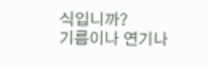식입니까?
기름이나 연기나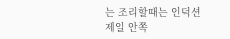는 조리할때는 인덕션 제일 안쪽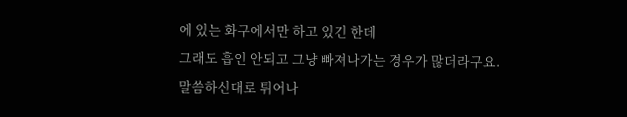에 있는 화구에서만 하고 있긴 한데
그래도 흡인 안되고 그냥 빠져나가는 경우가 많더라구요.
말씀하신대로 튀어나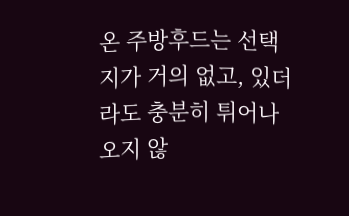온 주방후드는 선택지가 거의 없고, 있더라도 충분히 튀어나오지 않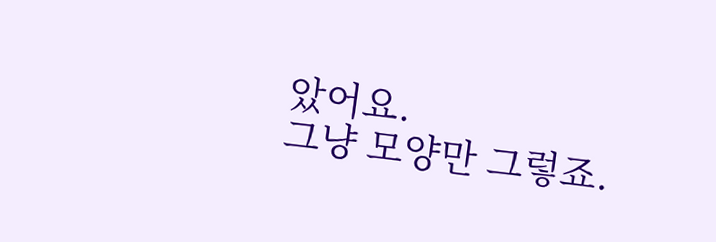았어요.
그냥 모양만 그렇죠.